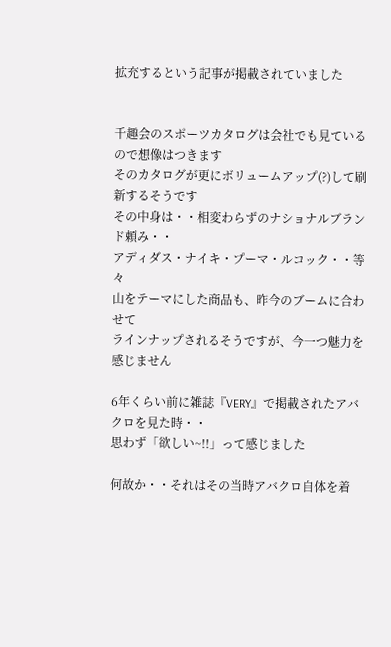拡充するという記事が掲載されていました


千趣会のスポーツカタログは会社でも見ているので想像はつきます
そのカタログが更にボリュームアップ(?)して刷新するそうです
その中身は・・相変わらずのナショナルブランド頼み・・
アディダス・ナイキ・プーマ・ルコック・・等々
山をテーマにした商品も、昨今のブームに合わせて
ラインナップされるそうですが、今一つ魅力を感じません

6年くらい前に雑誌『VERY』で掲載されたアバクロを見た時・・
思わず「欲しい~!!」って感じました

何故か・・それはその当時アバクロ自体を着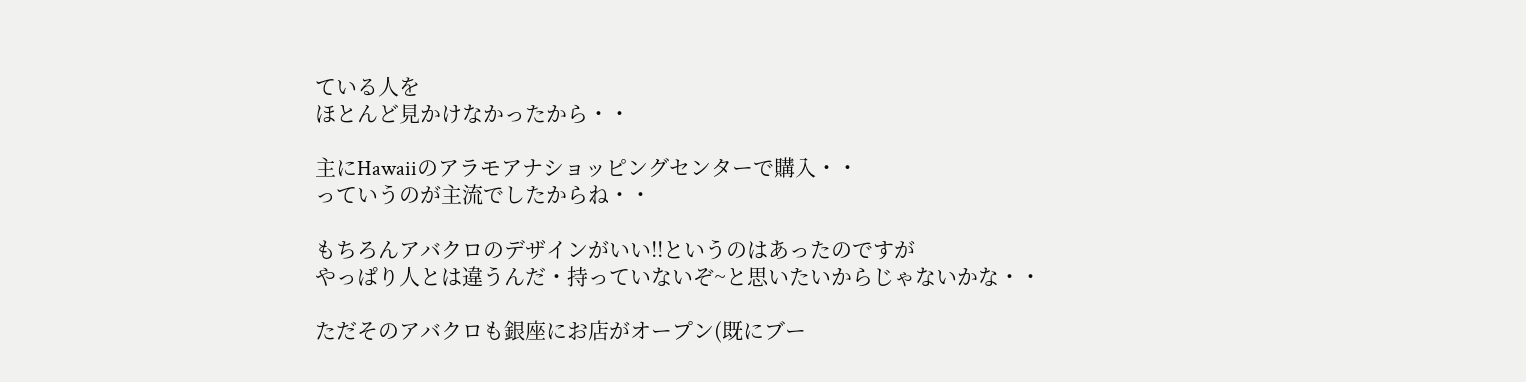ている人を
ほとんど見かけなかったから・・

主にHawaiiのアラモアナショッピングセンターで購入・・
っていうのが主流でしたからね・・

もちろんアバクロのデザインがいい!!というのはあったのですが
やっぱり人とは違うんだ・持っていないぞ~と思いたいからじゃないかな・・

ただそのアバクロも銀座にお店がオープン(既にブー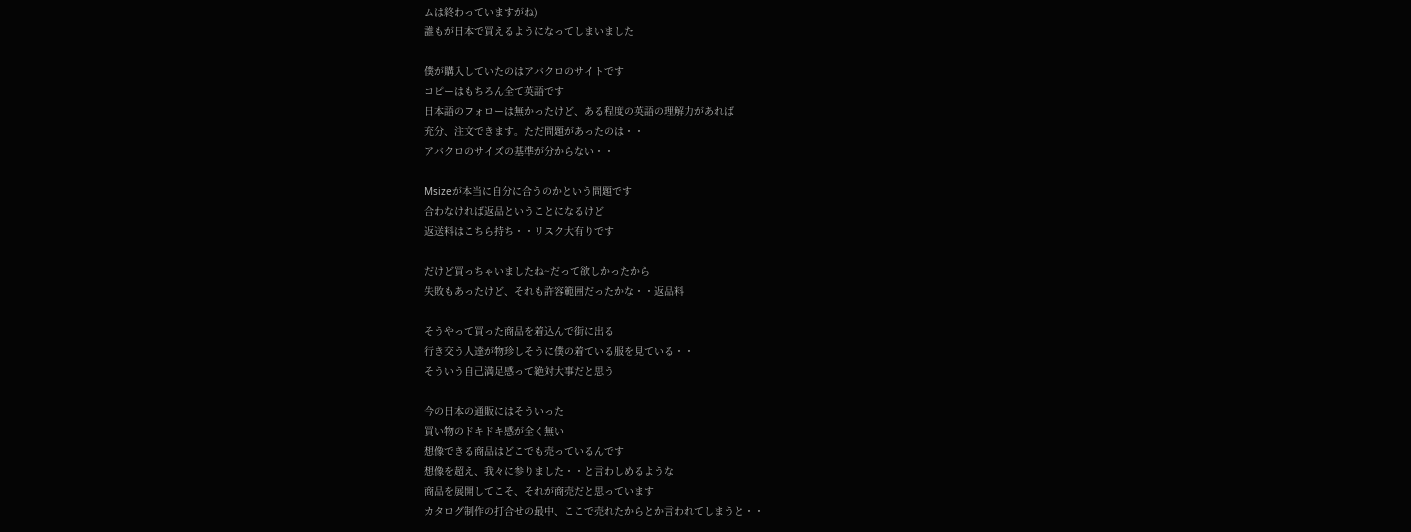ムは終わっていますがね)
誰もが日本で買えるようになってしまいました

僕が購入していたのはアバクロのサイトです
コピーはもちろん全て英語です
日本語のフォローは無かったけど、ある程度の英語の理解力があれば
充分、注文できます。ただ問題があったのは・・
アバクロのサイズの基準が分からない・・

Msizeが本当に自分に合うのかという問題です
合わなければ返品ということになるけど
返送料はこちら持ち・・リスク大有りです

だけど買っちゃいましたね~だって欲しかったから
失敗もあったけど、それも許容範囲だったかな・・返品料

そうやって買った商品を着込んで街に出る
行き交う人達が物珍しそうに僕の着ている服を見ている・・
そういう自己満足感って絶対大事だと思う

今の日本の通販にはそういった
買い物のドキドキ感が全く無い
想像できる商品はどこでも売っているんです
想像を超え、我々に参りました・・と言わしめるような
商品を展開してこそ、それが商売だと思っています
カタログ制作の打合せの最中、ここで売れたからとか言われてしまうと・・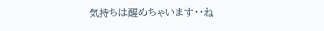気持ちは醒めちゃいます・・ね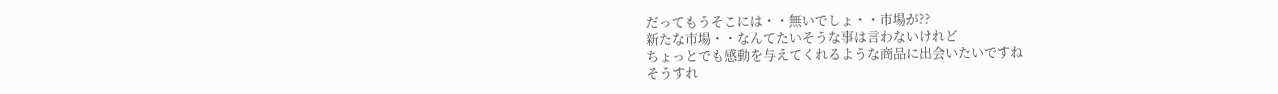だってもうそこには・・無いでしょ・・市場が??
新たな市場・・なんてたいそうな事は言わないけれど
ちょっとでも感動を与えてくれるような商品に出会いたいですね
そうすれ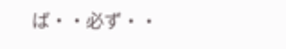ば・・必ず・・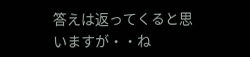答えは返ってくると思いますが・・ね